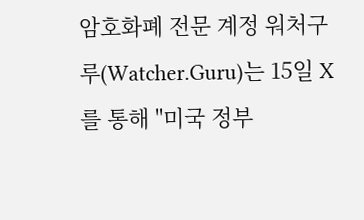암호화폐 전문 계정 워처구루(Watcher.Guru)는 15일 X를 통해 "미국 정부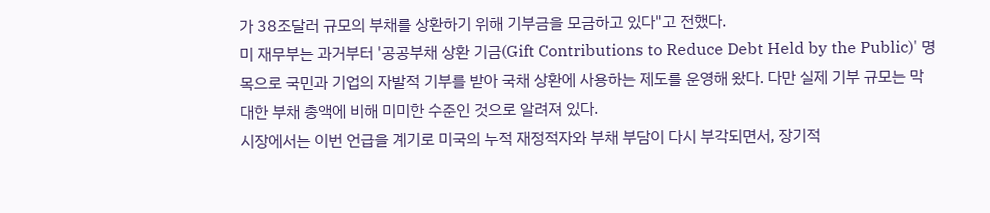가 38조달러 규모의 부채를 상환하기 위해 기부금을 모금하고 있다"고 전했다.
미 재무부는 과거부터 '공공부채 상환 기금(Gift Contributions to Reduce Debt Held by the Public)' 명목으로 국민과 기업의 자발적 기부를 받아 국채 상환에 사용하는 제도를 운영해 왔다. 다만 실제 기부 규모는 막대한 부채 총액에 비해 미미한 수준인 것으로 알려져 있다.
시장에서는 이번 언급을 계기로 미국의 누적 재정적자와 부채 부담이 다시 부각되면서, 장기적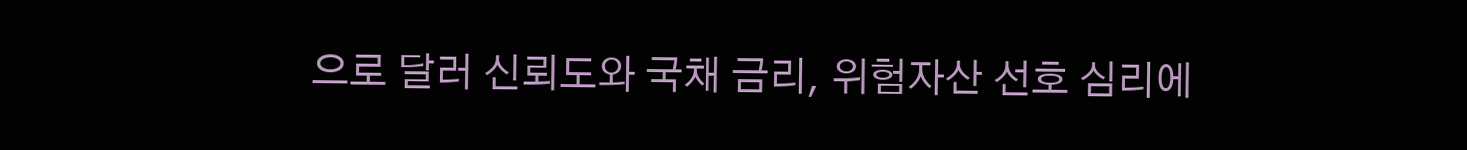으로 달러 신뢰도와 국채 금리, 위험자산 선호 심리에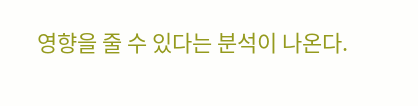영향을 줄 수 있다는 분석이 나온다.